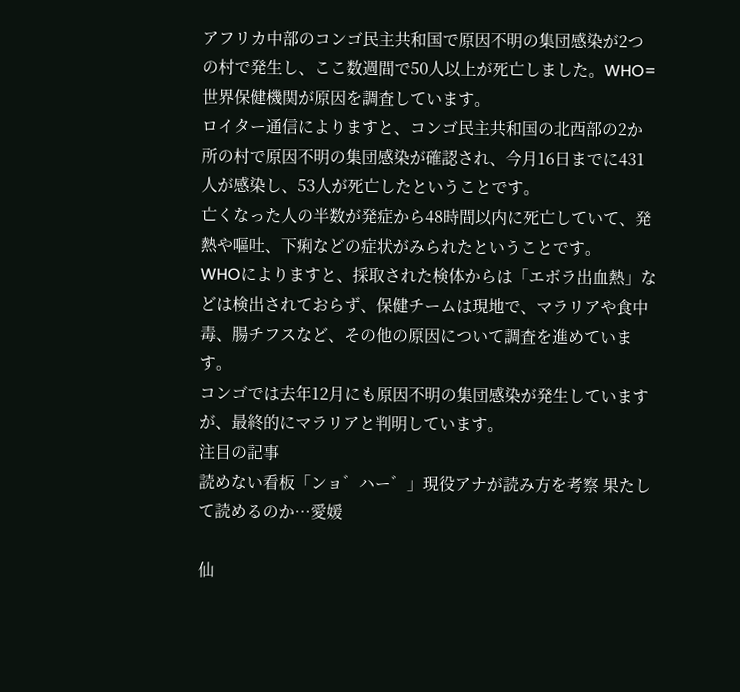アフリカ中部のコンゴ民主共和国で原因不明の集団感染が2つの村で発生し、ここ数週間で50人以上が死亡しました。WHO=世界保健機関が原因を調査しています。
ロイター通信によりますと、コンゴ民主共和国の北西部の2か所の村で原因不明の集団感染が確認され、今月16日までに431人が感染し、53人が死亡したということです。
亡くなった人の半数が発症から48時間以内に死亡していて、発熱や嘔吐、下痢などの症状がみられたということです。
WHOによりますと、採取された検体からは「エボラ出血熱」などは検出されておらず、保健チームは現地で、マラリアや食中毒、腸チフスなど、その他の原因について調査を進めています。
コンゴでは去年12月にも原因不明の集団感染が発生していますが、最終的にマラリアと判明しています。
注目の記事
読めない看板「ンョ゛ハー゛」現役アナが読み方を考察 果たして読めるのか…愛媛

仙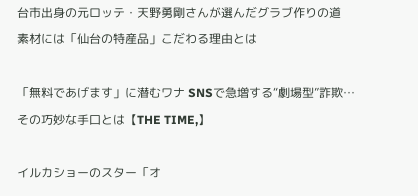台市出身の元ロッテ・天野勇剛さんが選んだグラブ作りの道 素材には「仙台の特産品」こだわる理由とは

「無料であげます」に潜むワナ SNSで急増する“劇場型”詐欺…その巧妙な手口とは【THE TIME,】

イルカショーのスター「オ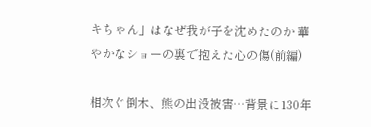キちゃん」はなぜ我が子を沈めたのか 華やかなショーの裏で抱えた心の傷(前編)

相次ぐ倒木、熊の出没被害…背景に130年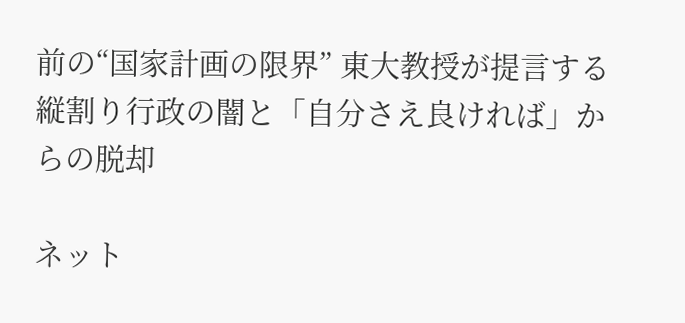前の“国家計画の限界” 東大教授が提言する縦割り行政の闇と「自分さえ良ければ」からの脱却

ネット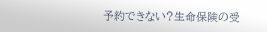予約できない?生命保険の受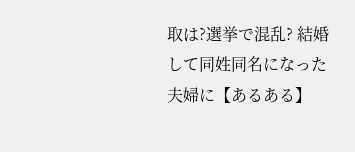取は?選挙で混乱? 結婚して同姓同名になった夫婦に【あるある】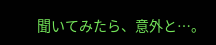聞いてみたら、意外と…。